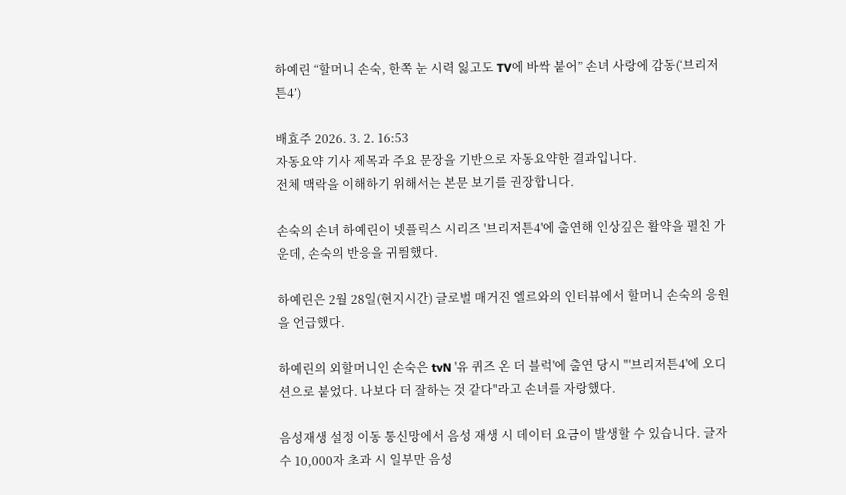하예린 “할머니 손숙, 한쪽 눈 시력 잃고도 TV에 바싹 붙어” 손녀 사랑에 감동(‘브리저튼4’)

배효주 2026. 3. 2. 16:53
자동요약 기사 제목과 주요 문장을 기반으로 자동요약한 결과입니다.
전체 맥락을 이해하기 위해서는 본문 보기를 권장합니다.

손숙의 손녀 하예린이 넷플릭스 시리즈 '브리저튼4'에 출연해 인상깊은 활약을 펼친 가운데, 손숙의 반응을 귀띔했다.

하예린은 2월 28일(현지시간) 글로벌 매거진 엘르와의 인터뷰에서 할머니 손숙의 응원을 언급했다.

하예린의 외할머니인 손숙은 tvN '유 퀴즈 온 더 블럭'에 출연 당시 "'브리저튼4'에 오디션으로 붙었다. 나보다 더 잘하는 것 같다"라고 손녀를 자랑했다.

음성재생 설정 이동 통신망에서 음성 재생 시 데이터 요금이 발생할 수 있습니다. 글자 수 10,000자 초과 시 일부만 음성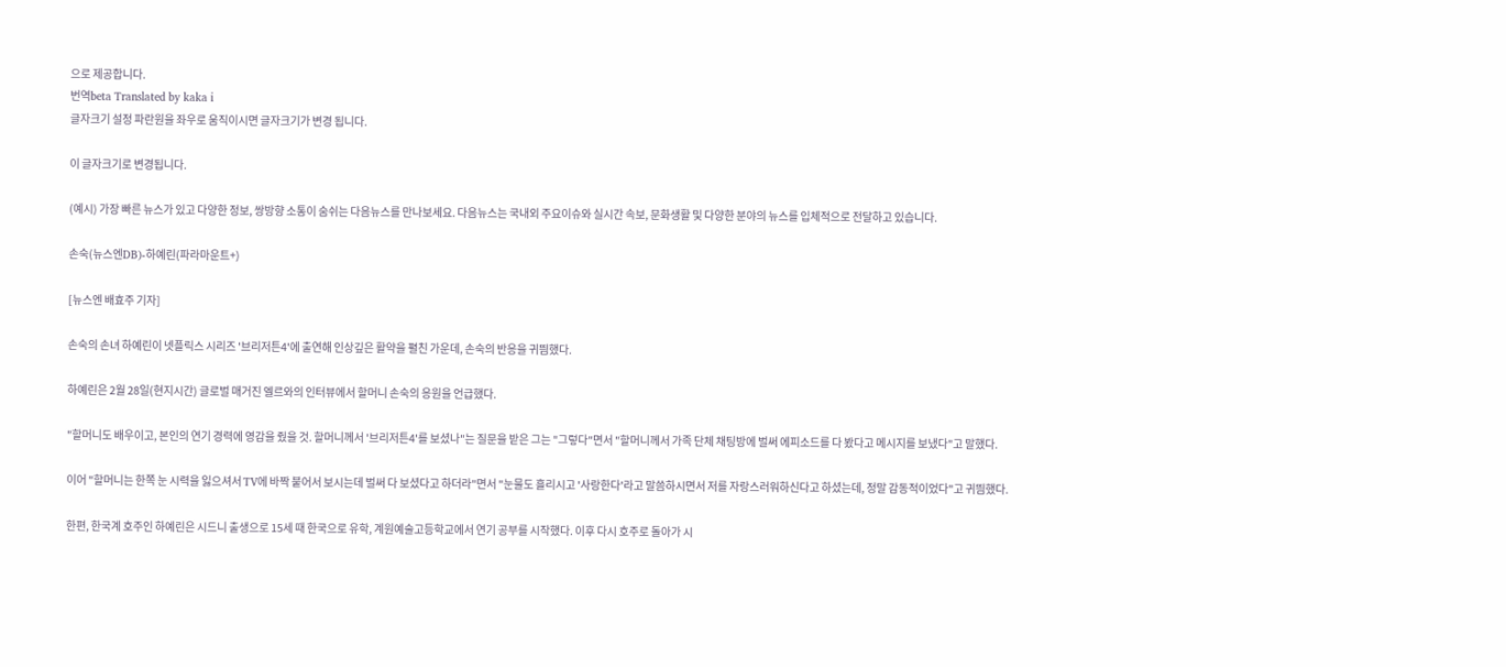으로 제공합니다.
번역beta Translated by kaka i
글자크기 설정 파란원을 좌우로 움직이시면 글자크기가 변경 됩니다.

이 글자크기로 변경됩니다.

(예시) 가장 빠른 뉴스가 있고 다양한 정보, 쌍방향 소통이 숨쉬는 다음뉴스를 만나보세요. 다음뉴스는 국내외 주요이슈와 실시간 속보, 문화생활 및 다양한 분야의 뉴스를 입체적으로 전달하고 있습니다.

손숙(뉴스엔DB)-하예린(파라마운트+)

[뉴스엔 배효주 기자]

손숙의 손녀 하예린이 넷플릭스 시리즈 '브리저튼4'에 출연해 인상깊은 활약을 펼친 가운데, 손숙의 반응을 귀띔했다.

하예린은 2월 28일(현지시간) 글로벌 매거진 엘르와의 인터뷰에서 할머니 손숙의 응원을 언급했다.

"할머니도 배우이고, 본인의 연기 경력에 영감을 줬을 것. 할머니께서 '브리저튼4'를 보셨나"는 질문을 받은 그는 "그렇다"면서 "할머니께서 가족 단체 채팅방에 벌써 에피소드를 다 봤다고 메시지를 보냈다"고 말했다.

이어 "할머니는 한쪽 눈 시력을 잃으셔서 TV에 바짝 붙어서 보시는데 벌써 다 보셨다고 하더라"면서 "눈물도 흘리시고 '사랑한다'라고 말씀하시면서 저를 자랑스러워하신다고 하셨는데, 정말 감동적이었다"고 귀띔했다.

한편, 한국계 호주인 하예린은 시드니 출생으로 15세 때 한국으로 유학, 계원예술고등학교에서 연기 공부를 시작했다. 이후 다시 호주로 돌아가 시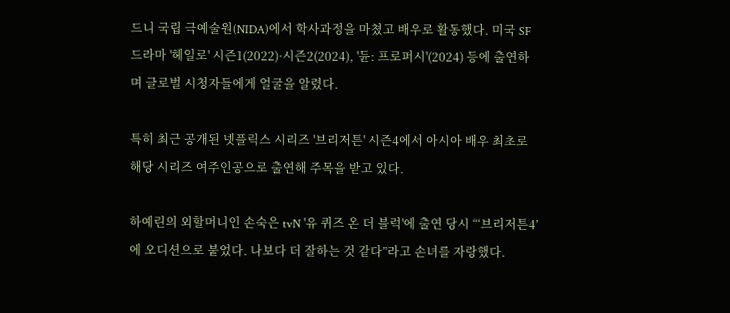드니 국립 극예술원(NIDA)에서 학사과정을 마쳤고 배우로 활동했다. 미국 SF 드라마 '헤일로' 시즌1(2022)·시즌2(2024), '듄: 프로퍼시'(2024) 등에 출연하며 글로벌 시청자들에게 얼굴을 알렸다.

특히 최근 공개된 넷플릭스 시리즈 '브리저튼' 시즌4에서 아시아 배우 최초로 해당 시리즈 여주인공으로 출연해 주목을 받고 있다.

하예린의 외할머니인 손숙은 tvN '유 퀴즈 온 더 블럭'에 출연 당시 “‘브리저튼4’에 오디션으로 붙었다. 나보다 더 잘하는 것 같다”라고 손녀를 자랑했다.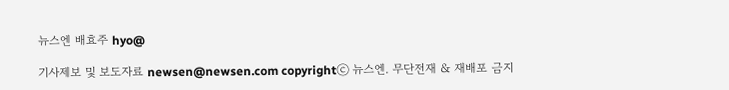뉴스엔 배효주 hyo@

기사제보 및 보도자료 newsen@newsen.com copyrightⓒ 뉴스엔. 무단전재 & 재배포 금지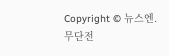Copyright © 뉴스엔. 무단전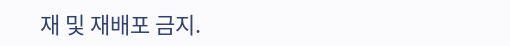재 및 재배포 금지.